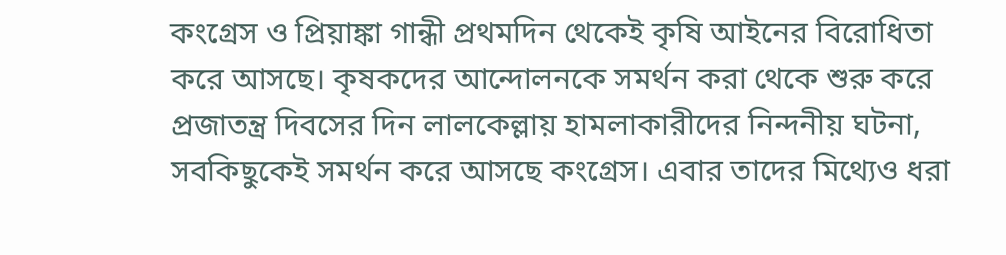কংগ্রেস ও প্রিয়াঙ্কা গান্ধী প্রথমদিন থেকেই কৃষি আইনের বিরোধিতা করে আসছে। কৃষকদের আন্দোলনকে সমর্থন করা থেকে শুরু করে প্রজাতন্ত্র দিবসের দিন লালকেল্লায় হামলাকারীদের নিন্দনীয় ঘটনা, সবকিছুকেই সমর্থন করে আসছে কংগ্রেস। এবার তাদের মিথ্যেও ধরা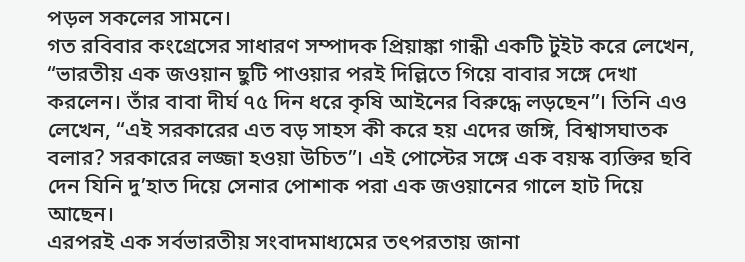পড়ল সকলের সামনে।
গত রবিবার কংগ্রেসের সাধারণ সম্পাদক প্রিয়াঙ্কা গান্ধী একটি টুইট করে লেখেন, “ভারতীয় এক জওয়ান ছুটি পাওয়ার পরই দিল্লিতে গিয়ে বাবার সঙ্গে দেখা করলেন। তাঁর বাবা দীর্ঘ ৭৫ দিন ধরে কৃষি আইনের বিরুদ্ধে লড়ছেন”। তিনি এও লেখেন, “এই সরকারের এত বড় সাহস কী করে হয় এদের জঙ্গি, বিশ্বাসঘাতক বলার? সরকারের লজ্জা হওয়া উচিত”। এই পোস্টের সঙ্গে এক বয়স্ক ব্যক্তির ছবি দেন যিনি দু’হাত দিয়ে সেনার পোশাক পরা এক জওয়ানের গালে হাট দিয়ে আছেন।
এরপরই এক সর্বভারতীয় সংবাদমাধ্যমের তৎপরতায় জানা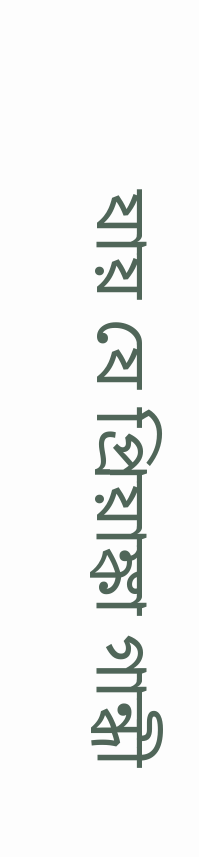যায় যে প্রিয়াঙ্কা গান্ধী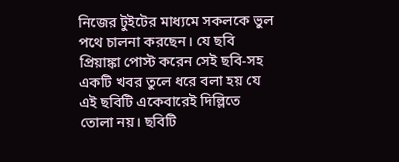নিজের টুইটের মাধ্যমে সকলকে ভুল পথে চালনা করছেন। যে ছবি প্রিয়াঙ্কা পোস্ট করেন সেই ছবি-সহ একটি খবর তুলে ধরে বলা হয় যে এই ছবিটি একেবারেই দিল্লিতে তোলা নয়। ছবিটি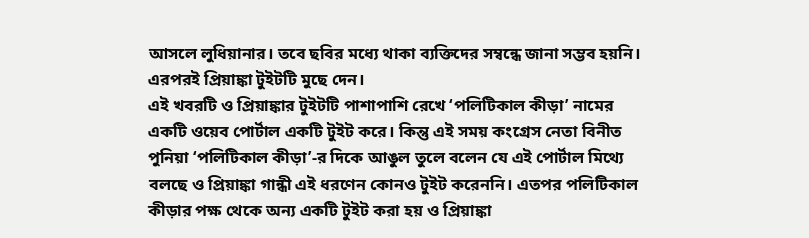আসলে লুধিয়ানার। তবে ছবির মধ্যে থাকা ব্যক্তিদের সম্বন্ধে জানা সম্ভব হয়নি। এরপরই প্রিয়াঙ্কা টুইটটি মুছে দেন।
এই খবরটি ও প্রিয়াঙ্কার টুইটটি পাশাপাশি রেখে ‘পলিটিকাল কীড়া’ নামের একটি ওয়েব পোর্টাল একটি টুইট করে। কিন্তু এই সময় কংগ্রেস নেতা বিনীত পুনিয়া ‘পলিটিকাল কীড়া’-র দিকে আঙুল তুলে বলেন যে এই পোর্টাল মিথ্যে বলছে ও প্রিয়াঙ্কা গান্ধী এই ধরণেন কোনও টুইট করেননি। এতপর পলিটিকাল কীড়ার পক্ষ থেকে অন্য একটি টুইট করা হয় ও প্রিয়াঙ্কা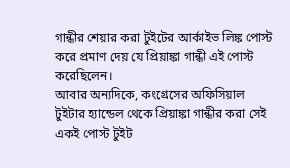গান্ধীর শেয়ার করা টুইটের আর্কাইভ লিঙ্ক পোস্ট করে প্রমাণ দেয় যে প্রিয়াঙ্কা গান্ধী এই পোস্ট করেছিলেন।
আবার অন্যদিকে, কংগ্রেসের অফিসিয়াল টুইটার হ্যান্ডেল থেকে প্রিয়াঙ্কা গান্ধীর করা সেই একই পোস্ট টুইট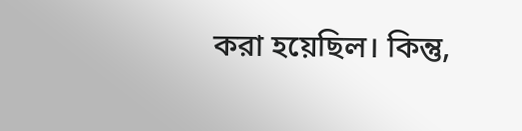করা হয়েছিল। কিন্তু,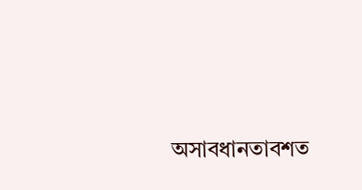অসাবধানতাবশত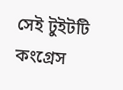সেই টুইটটি কংগ্রেস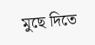মুছে দিতে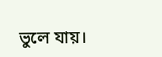ভুলে যায়।